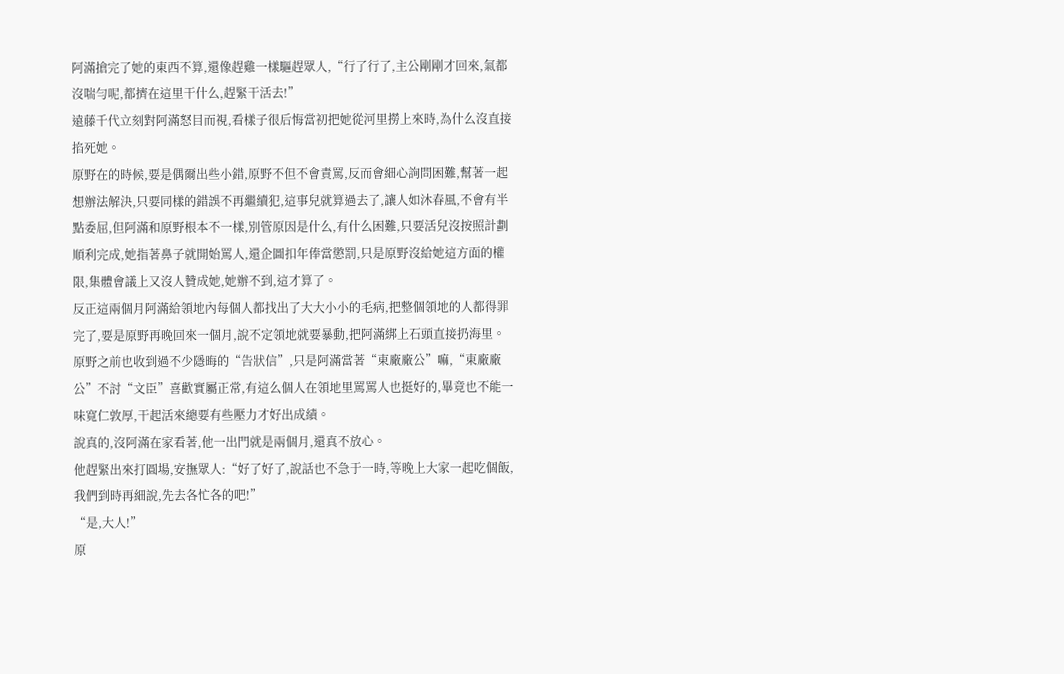阿滿搶完了她的東西不算,還像趕雞一樣驅趕眾人,“行了行了,主公剛剛才回來,氣都沒喘勻呢,都擠在這里干什么,趕緊干活去!”
遠藤千代立刻對阿滿怒目而視,看樣子很后悔當初把她從河里撈上來時,為什么沒直接掐死她。
原野在的時候,要是偶爾出些小錯,原野不但不會責罵,反而會細心詢問困難,幫著一起想辦法解決,只要同樣的錯誤不再繼續犯,這事兒就算過去了,讓人如沐春風,不會有半點委屈,但阿滿和原野根本不一樣,別管原因是什么,有什么困難,只要活兒沒按照計劃順利完成,她指著鼻子就開始罵人,還企圖扣年俸當懲罰,只是原野沒給她這方面的權限,集體會議上又沒人贊成她,她辦不到,這才算了。
反正這兩個月阿滿給領地內每個人都找出了大大小小的毛病,把整個領地的人都得罪完了,要是原野再晚回來一個月,說不定領地就要暴動,把阿滿綁上石頭直接扔海里。
原野之前也收到過不少隱晦的“告狀信”,只是阿滿當著“東廠廠公”嘛,“東廠廠公”不討“文臣”喜歡實屬正常,有這么個人在領地里罵罵人也挺好的,畢竟也不能一味寬仁敦厚,干起活來總要有些壓力才好出成績。
說真的,沒阿滿在家看著,他一出門就是兩個月,還真不放心。
他趕緊出來打圓場,安撫眾人:“好了好了,說話也不急于一時,等晚上大家一起吃個飯,我們到時再細說,先去各忙各的吧!”
“是,大人!”
原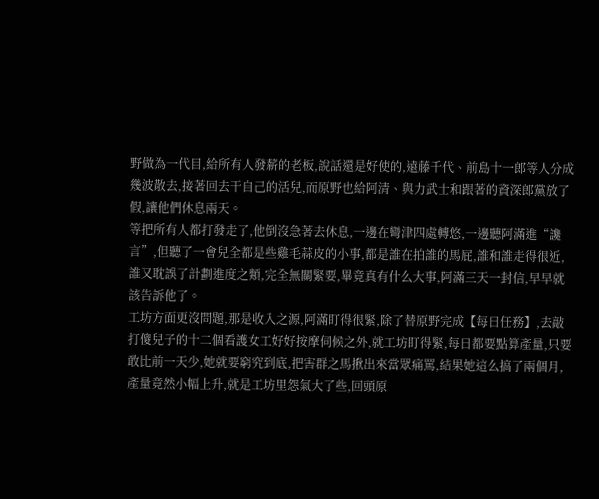野做為一代目,給所有人發薪的老板,說話還是好使的,遠藤千代、前島十一郎等人分成幾波散去,接著回去干自己的活兒,而原野也給阿清、與力武士和跟著的資深郎黨放了假,讓他們休息兩天。
等把所有人都打發走了,他倒沒急著去休息,一邊在彎津四處轉悠,一邊聽阿滿進“讒言”,但聽了一會兒全都是些雞毛蒜皮的小事,都是誰在拍誰的馬屁,誰和誰走得很近,誰又耽誤了計劃進度之類,完全無關緊要,畢竟真有什么大事,阿滿三天一封信,早早就該告訴他了。
工坊方面更沒問題,那是收入之源,阿滿盯得很緊,除了替原野完成【每日任務】,去敲打傻兒子的十二個看護女工好好按摩伺候之外,就工坊盯得緊,每日都要點算產量,只要敢比前一天少,她就要窮究到底,把害群之馬揪出來當眾痛罵,結果她這么搞了兩個月,產量竟然小幅上升,就是工坊里怨氣大了些,回頭原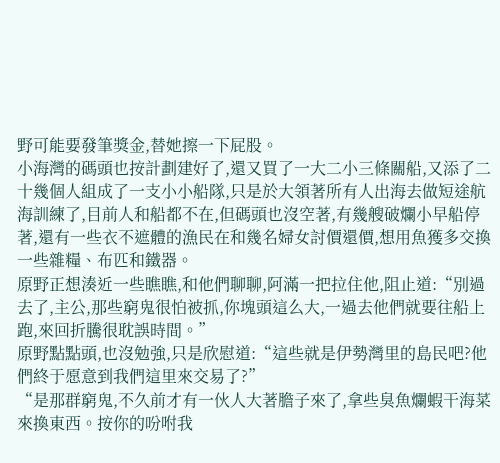野可能要發筆獎金,替她擦一下屁股。
小海灣的碼頭也按計劃建好了,還又買了一大二小三條關船,又添了二十幾個人組成了一支小小船隊,只是於大領著所有人出海去做短途航海訓練了,目前人和船都不在,但碼頭也沒空著,有幾艘破爛小早船停著,還有一些衣不遮體的漁民在和幾名婦女討價還價,想用魚獲多交換一些雜糧、布匹和鐵器。
原野正想湊近一些瞧瞧,和他們聊聊,阿滿一把拉住他,阻止道:“別過去了,主公,那些窮鬼很怕被抓,你塊頭這么大,一過去他們就要往船上跑,來回折騰很耽誤時間。”
原野點點頭,也沒勉強,只是欣慰道:“這些就是伊勢灣里的島民吧?他們終于愿意到我們這里來交易了?”
“是那群窮鬼,不久前才有一伙人大著膽子來了,拿些臭魚爛蝦干海菜來換東西。按你的吩咐我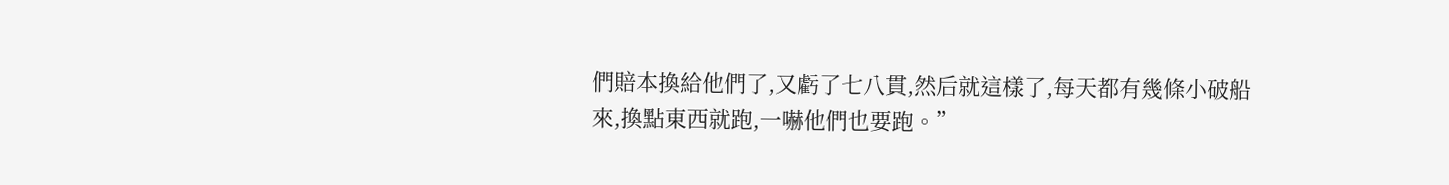們賠本換給他們了,又虧了七八貫,然后就這樣了,每天都有幾條小破船來,換點東西就跑,一嚇他們也要跑。”